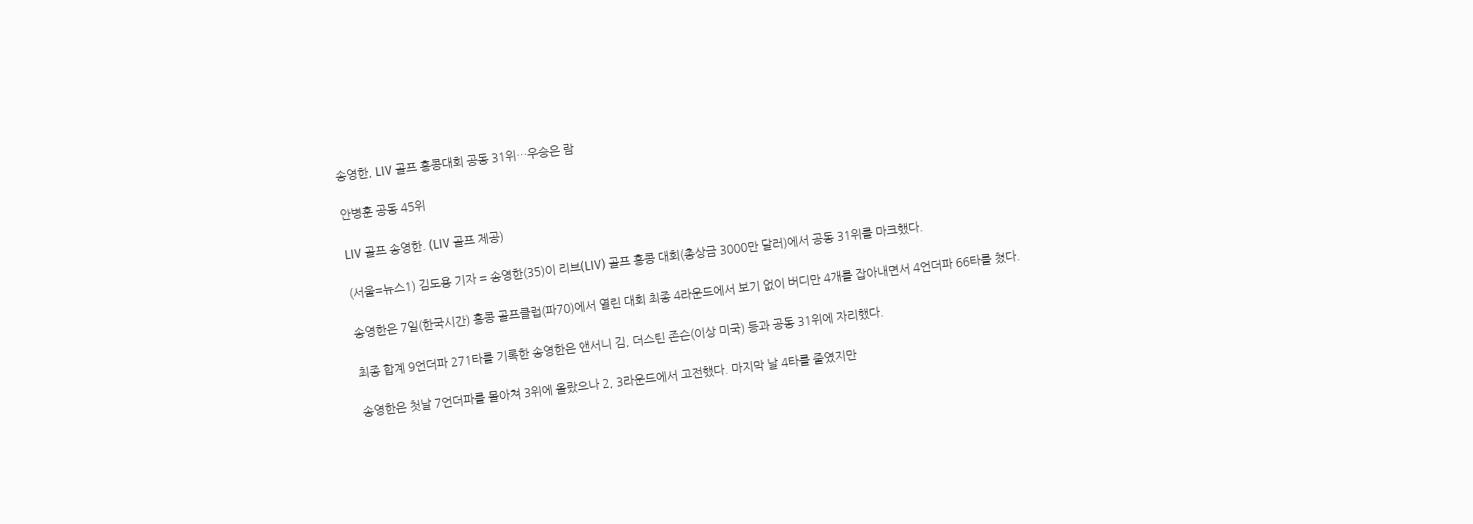송영한, LIV 골프 홍콩대회 공동 31위…우승은 람

안병훈 공동 45위

LIV 골프 송영한. (LIV 골프 제공)

(서울=뉴스1) 김도용 기자 = 송영한(35)이 리브(LIV) 골프 홍콩 대회(총상금 3000만 달러)에서 공동 31위를 마크했다.

송영한은 7일(한국시간) 홍콩 골프클럽(파70)에서 열린 대회 최종 4라운드에서 보기 없이 버디만 4개를 잡아내면서 4언더파 66타를 쳤다.

최종 합계 9언더파 271타를 기록한 송영한은 앤서니 김, 더스틴 존슨(이상 미국) 등과 공동 31위에 자리했다.

송영한은 첫날 7언더파를 몰아쳐 3위에 올랐으나 2, 3라운드에서 고전했다. 마지막 날 4타를 줄였지만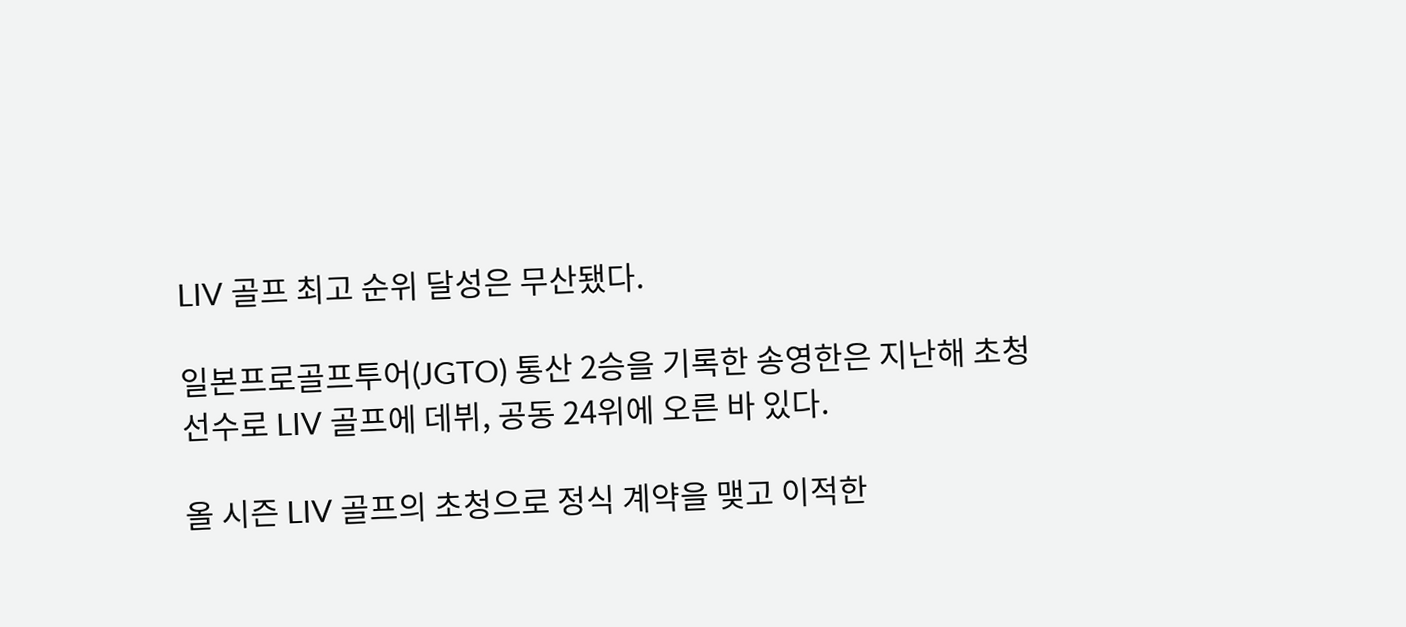LIV 골프 최고 순위 달성은 무산됐다.

일본프로골프투어(JGTO) 통산 2승을 기록한 송영한은 지난해 초청 선수로 LIV 골프에 데뷔, 공동 24위에 오른 바 있다.

올 시즌 LIV 골프의 초청으로 정식 계약을 맺고 이적한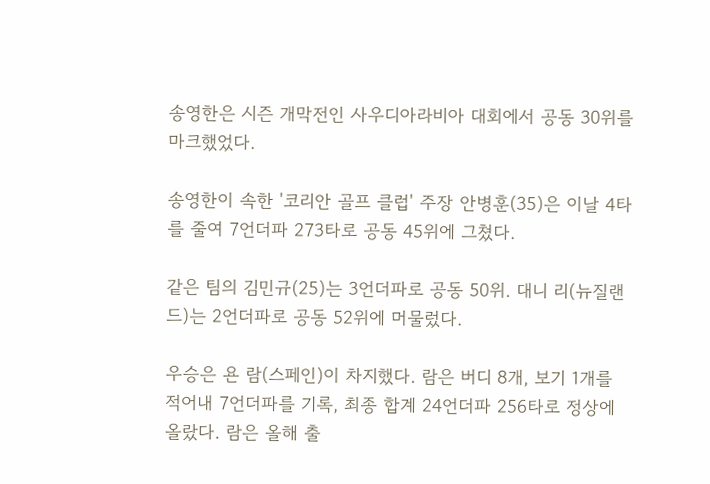송영한은 시즌 개막전인 사우디아라비아 대회에서 공동 30위를 마크했었다.

송영한이 속한 '코리안 골프 클럽' 주장 안병훈(35)은 이날 4타를 줄여 7언더파 273타로 공동 45위에 그쳤다.

같은 팀의 김민규(25)는 3언더파로 공동 50위. 대니 리(뉴질랜드)는 2언더파로 공동 52위에 머물렀다.

우승은 욘 람(스페인)이 차지했다. 람은 버디 8개, 보기 1개를 적어내 7언더파를 기록, 최종 합계 24언더파 256타로 정상에 올랐다. 람은 올해 출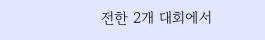전한 2개 대회에서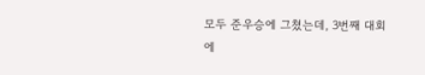모두 준우승에 그쳤는데, 3번째 대회에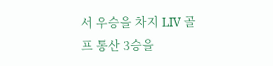서 우승을 차지 LIV 골프 통산 3승을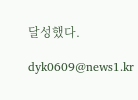달성했다.

dyk0609@news1.kr